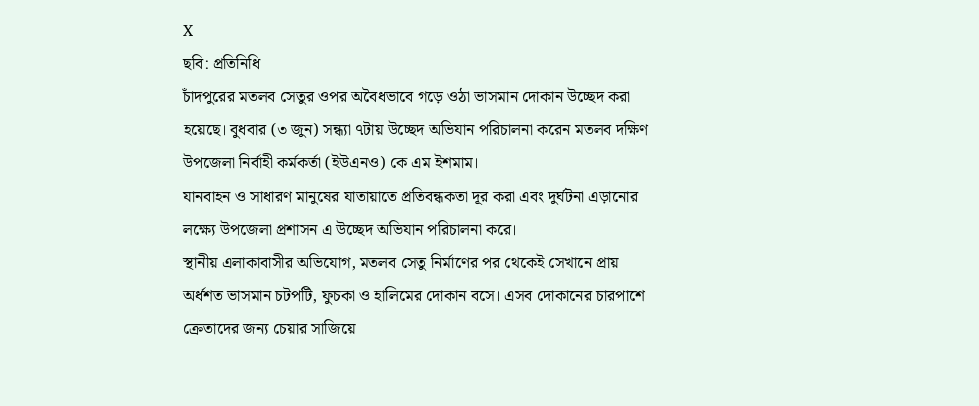X
ছবি: প্রতিনিধি
চাঁদপুরের মতলব সেতুর ওপর অবৈধভাবে গড়ে ওঠা ভাসমান দোকান উচ্ছেদ করা হয়েছে। বুধবার (৩ জুন) সন্ধ্যা ৭টায় উচ্ছেদ অভিযান পরিচালনা করেন মতলব দক্ষিণ উপজেলা নির্বাহী কর্মকর্তা (ইউএনও) কে এম ইশমাম।
যানবাহন ও সাধারণ মানুষের যাতায়াতে প্রতিবন্ধকতা দূর করা এবং দুর্ঘটনা এড়ানোর লক্ষ্যে উপজেলা প্রশাসন এ উচ্ছেদ অভিযান পরিচালনা করে।
স্থানীয় এলাকাবাসীর অভিযোগ, মতলব সেতু নির্মাণের পর থেকেই সেখানে প্রায় অর্ধশত ভাসমান চটপটি, ফুচকা ও হালিমের দোকান বসে। এসব দোকানের চারপাশে ক্রেতাদের জন্য চেয়ার সাজিয়ে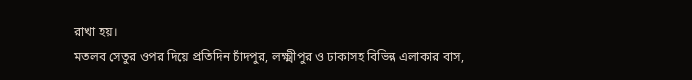রাখা হয়।
মতলব সেতুর ওপর দিয়ে প্রতিদিন চাঁদপুর, লক্ষ্মীপুর ও ঢাকাসহ বিভিন্ন এলাকার বাস,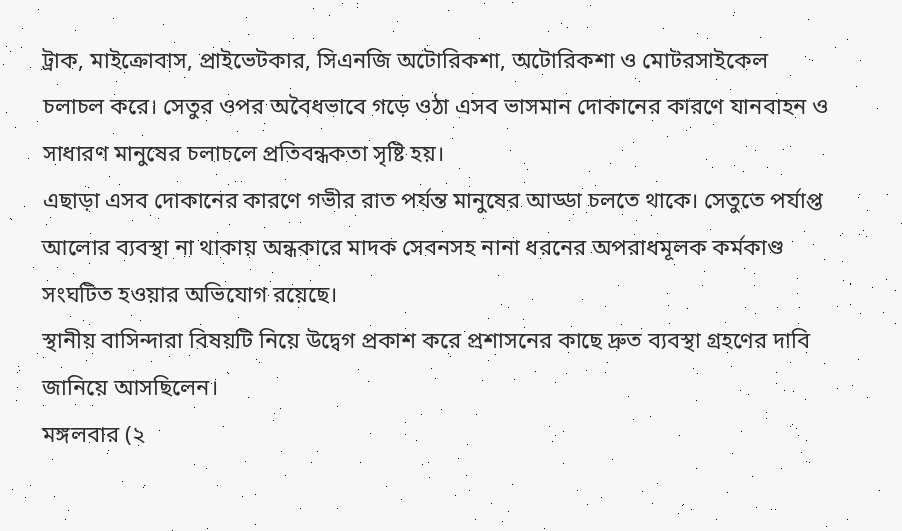ট্রাক, মাইক্রোবাস, প্রাইভেটকার, সিএনজি অটোরিকশা, অটোরিকশা ও মোটরসাইকেল চলাচল করে। সেতুর ওপর অবৈধভাবে গড়ে ওঠা এসব ভাসমান দোকানের কারণে যানবাহন ও সাধারণ মানুষের চলাচলে প্রতিবন্ধকতা সৃষ্টি হয়।
এছাড়া এসব দোকানের কারণে গভীর রাত পর্যন্ত মানুষের আড্ডা চলতে থাকে। সেতুতে পর্যাপ্ত আলোর ব্যবস্থা না থাকায় অন্ধকারে মাদক সেবনসহ নানা ধরনের অপরাধমূলক কর্মকাণ্ড সংঘটিত হওয়ার অভিযোগ রয়েছে।
স্থানীয় বাসিন্দারা বিষয়টি নিয়ে উদ্বেগ প্রকাশ করে প্রশাসনের কাছে দ্রুত ব্যবস্থা গ্রহণের দাবি জানিয়ে আসছিলেন।
মঙ্গলবার (২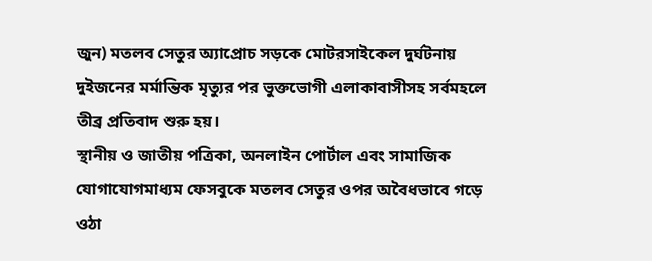জুন) মতলব সেতুর অ্যাপ্রোচ সড়কে মোটরসাইকেল দুর্ঘটনায় দুইজনের মর্মান্তিক মৃত্যুর পর ভুক্তভোগী এলাকাবাসীসহ সর্বমহলে তীব্র প্রতিবাদ শুরু হয়।
স্থানীয় ও জাতীয় পত্রিকা, অনলাইন পোর্টাল এবং সামাজিক যোগাযোগমাধ্যম ফেসবুকে মতলব সেতুর ওপর অবৈধভাবে গড়ে ওঠা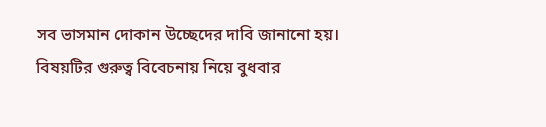সব ভাসমান দোকান উচ্ছেদের দাবি জানানো হয়।
বিষয়টির গুরুত্ব বিবেচনায় নিয়ে বুধবার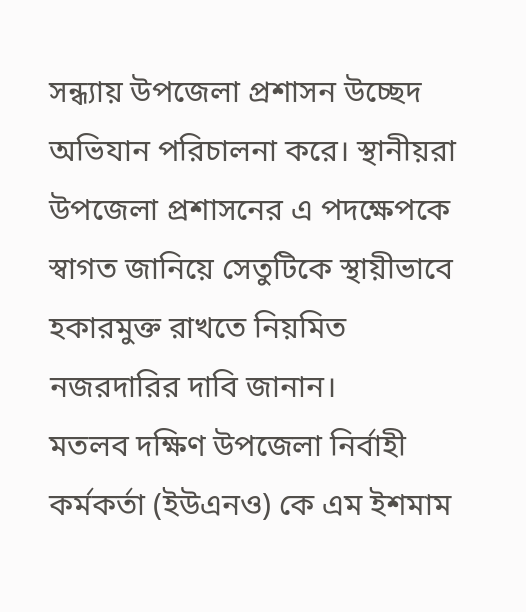সন্ধ্যায় উপজেলা প্রশাসন উচ্ছেদ অভিযান পরিচালনা করে। স্থানীয়রা উপজেলা প্রশাসনের এ পদক্ষেপকে স্বাগত জানিয়ে সেতুটিকে স্থায়ীভাবে হকারমুক্ত রাখতে নিয়মিত নজরদারির দাবি জানান।
মতলব দক্ষিণ উপজেলা নির্বাহী কর্মকর্তা (ইউএনও) কে এম ইশমাম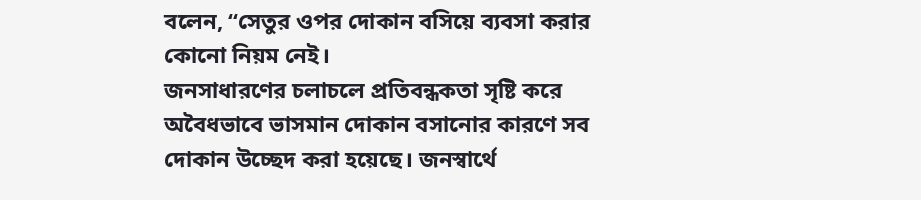বলেন, “সেতুর ওপর দোকান বসিয়ে ব্যবসা করার কোনো নিয়ম নেই।
জনসাধারণের চলাচলে প্রতিবন্ধকতা সৃষ্টি করে অবৈধভাবে ভাসমান দোকান বসানোর কারণে সব দোকান উচ্ছেদ করা হয়েছে। জনস্বার্থে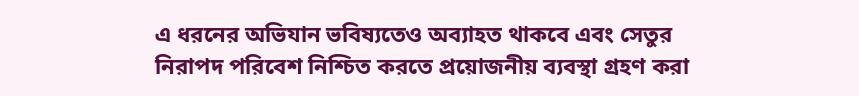এ ধরনের অভিযান ভবিষ্যতেও অব্যাহত থাকবে এবং সেতুর নিরাপদ পরিবেশ নিশ্চিত করতে প্রয়োজনীয় ব্যবস্থা গ্রহণ করা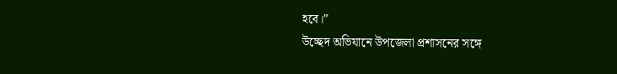হবে।”
উচ্ছেদ অভিযানে উপজেলা প্রশাসনের সঙ্গে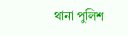থানা পুলিশ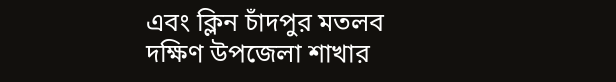এবং ক্লিন চাঁদপুর মতলব দক্ষিণ উপজেলা শাখার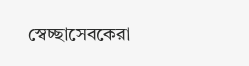স্বেচ্ছাসেবকেরা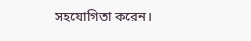সহযোগিতা করেন।